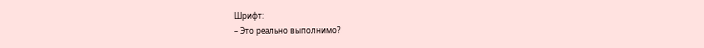Шрифт:
– Это реально выполнимо?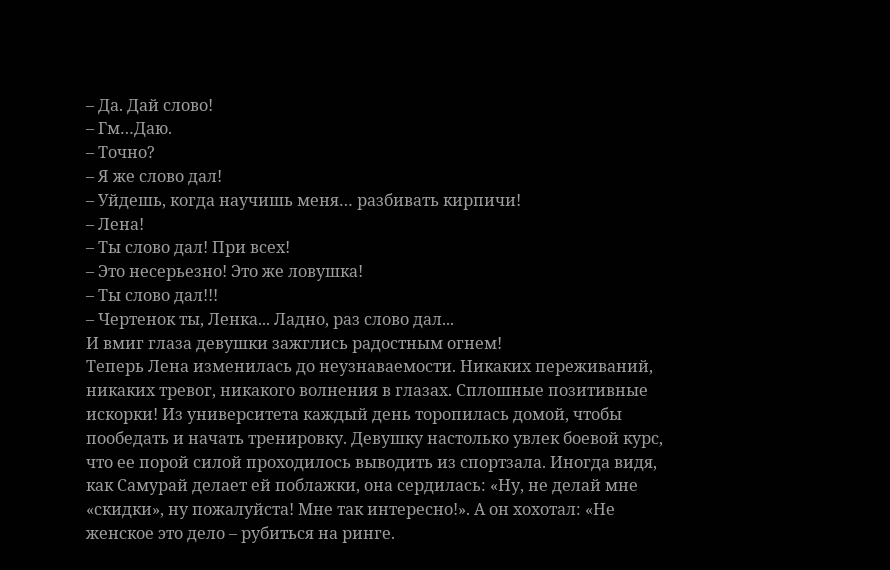– Да. Дай слово!
– Гм…Даю.
– Точно?
– Я же слово дал!
– Уйдешь, когда научишь меня… разбивать кирпичи!
– Лена!
– Ты слово дал! При всех!
– Это несерьезно! Это же ловушка!
– Ты слово дал!!!
– Чертенок ты, Ленка... Ладно, раз слово дал...
И вмиг глаза девушки зажглись радостным огнем!
Теперь Лена изменилась до неузнаваемости. Никаких переживаний, никаких тревог, никакого волнения в глазах. Сплошные позитивные искорки! Из университета каждый день торопилась домой, чтобы пообедать и начать тренировку. Девушку настолько увлек боевой курс, что ее порой силой проходилось выводить из спортзала. Иногда видя, как Самурай делает ей поблажки, она сердилась: «Ну, не делай мне «скидки», ну пожалуйста! Мне так интересно!». А он хохотал: «Не женское это дело – рубиться на ринге.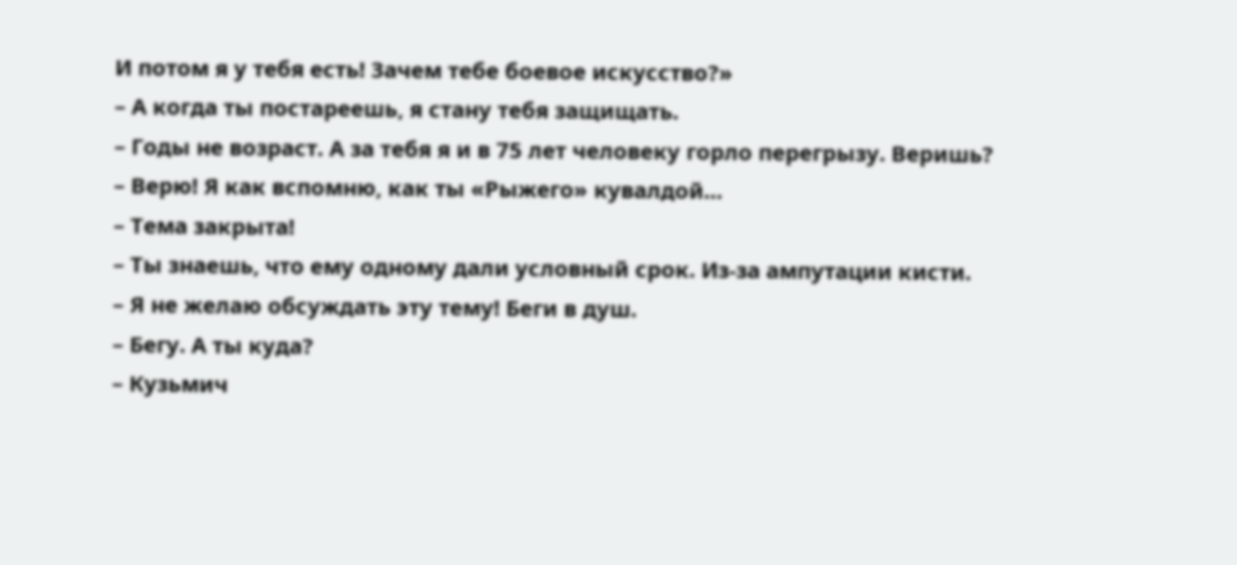И потом я у тебя есть! Зачем тебе боевое искусствo?»
– А когда ты постареешь, я стану тебя защищать.
– Годы не возраст. А за тебя я и в 75 лет человеку горло перегрызу. Веришь?
– Верю! Я как вспомню, как ты «Рыжего» кувалдой…
– Тема закрыта!
– Ты знаешь, что ему одному дали условный срок. Из-за ампутации кисти.
– Я не желаю обсуждать эту тему! Беги в душ.
– Бегу. А ты куда?
– Кузьмич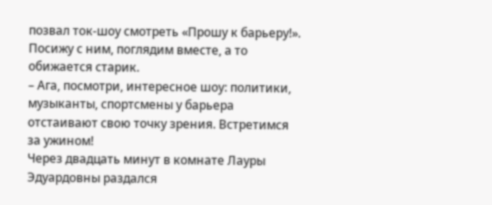позвал ток-шоу смотреть «Прошу к барьеру!». Посижу с ним, поглядим вместе, а то обижается старик.
– Ага, посмотри, интересное шоу: политики, музыканты, спортсмены у барьера отстаивают свою точку зрения. Встретимся за ужином!
Через двадцать минут в комнате Лауры Эдуардовны раздался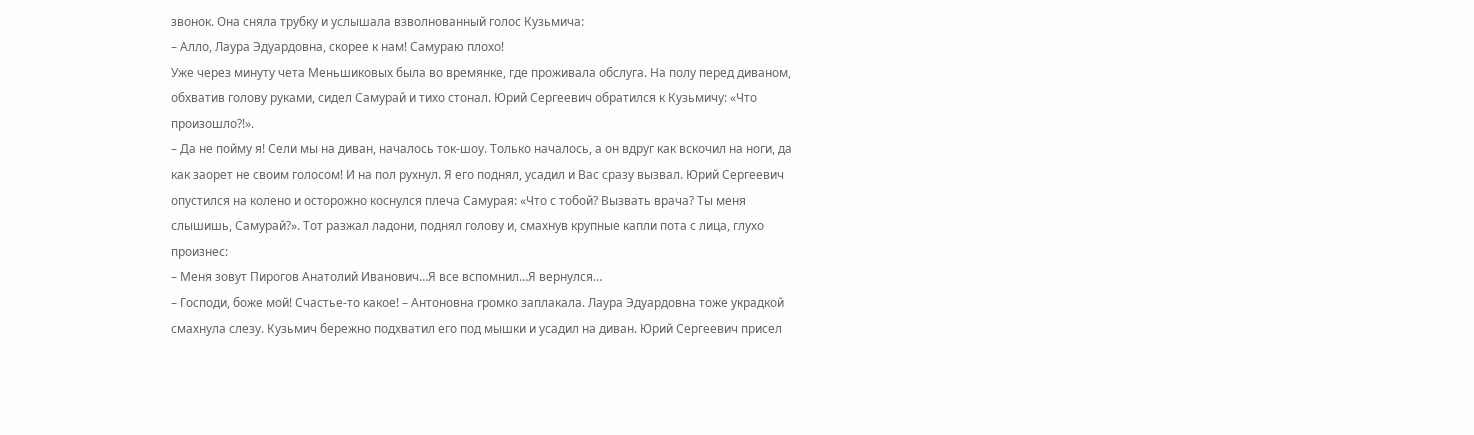звонок. Она сняла трубку и услышала взволнованный голос Кузьмича:
– Алло, Лаура Эдуардовна, скорее к нам! Самураю плохо!
Уже через минуту чета Меньшиковых была во времянке, где проживала обслуга. На полу перед диваном, обхватив голову руками, сидел Самурай и тихо стонал. Юрий Сергеевич обратился к Кузьмичу: «Что произошло?!».
– Да не пойму я! Сели мы на диван, началось ток-шоу. Только началось, а он вдруг как вскочил на ноги, да как заорет не своим голосом! И на пол рухнул. Я его поднял, усадил и Вас сразу вызвал. Юрий Сергеевич опустился на колено и осторожно коснулся плеча Самурая: «Что с тобой? Вызвать врача? Ты меня слышишь, Самурай?». Тот разжал ладони, поднял голову и, смахнув крупные капли пота с лица, глухо произнес:
– Меня зовут Пирогов Анатолий Иванович…Я все вспомнил…Я вернулся…
– Господи, боже мой! Счастье-то какое! – Антоновна громко заплакала. Лаура Эдуардовна тоже украдкой смахнула слезу. Кузьмич бережно подхватил его под мышки и усадил на диван. Юрий Сергеевич присел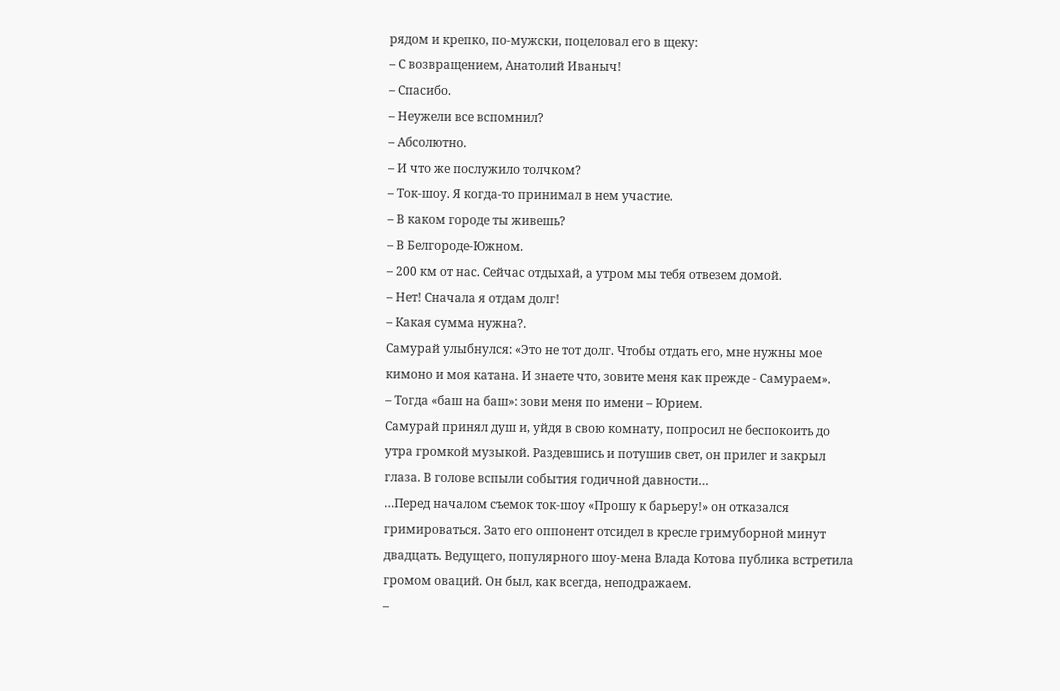рядом и крепко, по-мужски, поцеловал его в щеку:
– С возвращением, Анатолий Иваныч!
– Спасибо.
– Неужели все вспомнил?
– Абсолютно.
– И что же послужило толчком?
– Ток-шоу. Я когда-то принимал в нем участие.
– В каком городе ты живешь?
– В Белгороде-Южном.
– 200 км от нас. Сейчас отдыхай, а утром мы тебя отвезем домой.
– Нет! Сначала я отдам долг!
– Какая сумма нужна?.
Самурай улыбнулся: «Это не тот долг. Чтобы отдать его, мне нужны мое кимоно и моя катана. И знаете что, зовите меня как прежде - Самураем».
– Тогда «баш на баш»: зови меня по имени – Юрием.
Самурай принял душ и, уйдя в свою комнату, попросил не беспокоить до утра громкой музыкой. Раздевшись и потушив свет, он прилег и закрыл глаза. В голове вспыли события годичной давности…
…Перед началом съемок ток-шоу «Прошу к барьеру!» он отказался гримироваться. Зато его оппонент отсидел в кресле гримуборной минут двадцать. Ведущего, популярного шоу-мена Влада Котова публика встретила громом оваций. Он был, как всегда, неподражаем.
–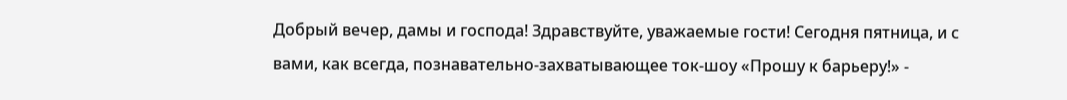Добрый вечер, дамы и господа! Здравствуйте, уважаемые гости! Сегодня пятница, и с вами, как всегда, познавательно-захватывающее ток-шоу «Прошу к барьеру!» -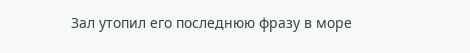Зал утопил его последнюю фразу в море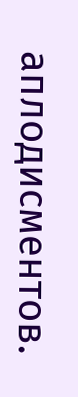аплодисментов.